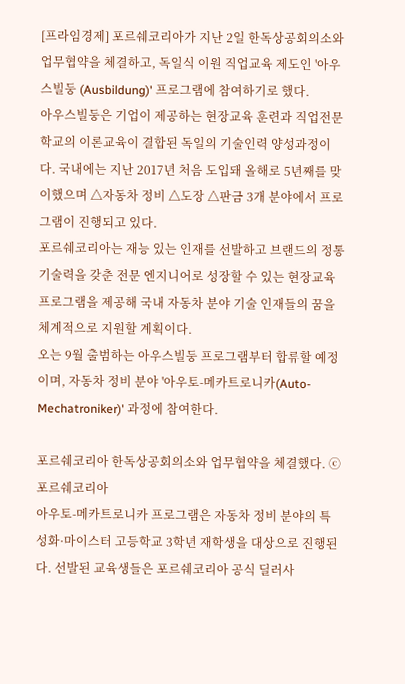[프라임경제] 포르쉐코리아가 지난 2일 한독상공회의소와 업무협약을 체결하고, 독일식 이원 직업교육 제도인 '아우스빌둥 (Ausbildung)' 프로그램에 참여하기로 했다.
아우스빌둥은 기업이 제공하는 현장교육 훈련과 직업전문학교의 이론교육이 결합된 독일의 기술인력 양성과정이다. 국내에는 지난 2017년 처음 도입돼 올해로 5년째를 맞이했으며 △자동차 정비 △도장 △판금 3개 분야에서 프로그램이 진행되고 있다.
포르쉐코리아는 재능 있는 인재를 선발하고 브랜드의 정통 기술력을 갖춘 전문 엔지니어로 성장할 수 있는 현장교육 프로그램을 제공해 국내 자동차 분야 기술 인재들의 꿈을 체계적으로 지원할 계획이다.
오는 9월 출범하는 아우스빌둥 프로그램부터 합류할 예정이며, 자동차 정비 분야 '아우토-메카트로니카(Auto-Mechatroniker)' 과정에 참여한다.

포르쉐코리아 한독상공회의소와 업무협약을 체결했다. ⓒ 포르쉐코리아
아우토-메카트로니카 프로그램은 자동차 정비 분야의 특성화·마이스터 고등학교 3학년 재학생을 대상으로 진행된다. 선발된 교육생들은 포르쉐코리아 공식 딜러사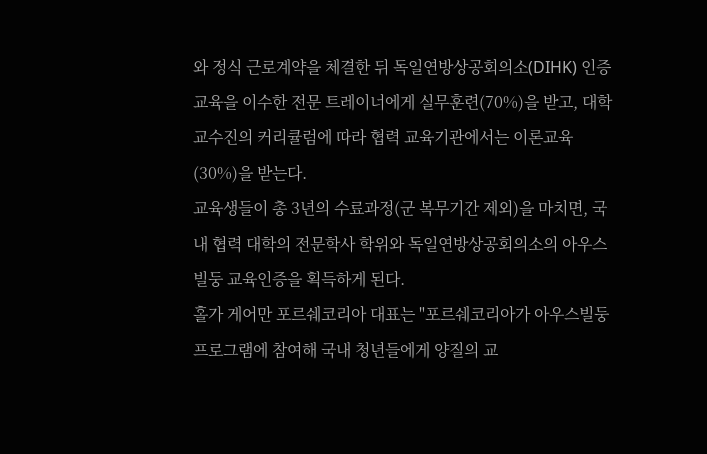와 정식 근로계약을 체결한 뒤 독일연방상공회의소(DIHK) 인증교육을 이수한 전문 트레이너에게 실무훈련(70%)을 받고, 대학 교수진의 커리큘럼에 따라 협력 교육기관에서는 이론교육(30%)을 받는다.
교육생들이 총 3년의 수료과정(군 복무기간 제외)을 마치면, 국내 협력 대학의 전문학사 학위와 독일연방상공회의소의 아우스빌둥 교육인증을 획득하게 된다.
홀가 게어만 포르쉐코리아 대표는 "포르쉐코리아가 아우스빌둥 프로그램에 참여해 국내 청년들에게 양질의 교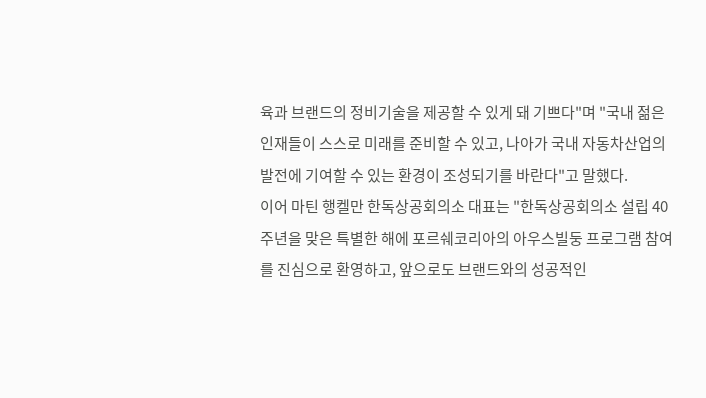육과 브랜드의 정비기술을 제공할 수 있게 돼 기쁘다"며 "국내 젊은 인재들이 스스로 미래를 준비할 수 있고, 나아가 국내 자동차산업의 발전에 기여할 수 있는 환경이 조성되기를 바란다"고 말했다.
이어 마틴 행켈만 한독상공회의소 대표는 "한독상공회의소 설립 40주년을 맞은 특별한 해에 포르쉐코리아의 아우스빌둥 프로그램 참여를 진심으로 환영하고, 앞으로도 브랜드와의 성공적인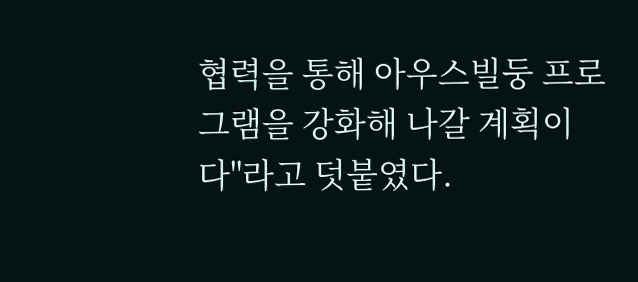협력을 통해 아우스빌둥 프로그램을 강화해 나갈 계획이다"라고 덧붙였다.